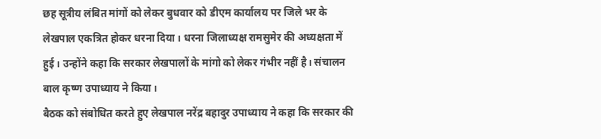छह सूत्रीय लंबित मांगों को लेकर बुधवार को डीएम कार्यालय पर जिले भर के लेखपाल एकत्रित होकर धरना दिया। धरना जिलाध्यक्ष रामसुमेर की अध्यक्षता में हुई। उन्होंने कहा कि सरकार लेखपालों के मांगो को लेकर गंभीर नहीं है। संचालन बाल कृष्ण उपाध्याय ने किया।
बैठक को संबोधित करते हुए लेखपाल नरेंद्र बहादुर उपाध्याय ने कहा कि सरकार की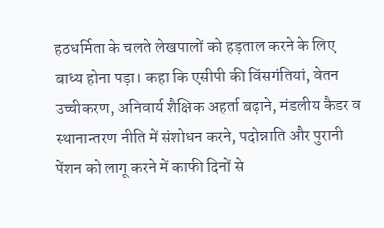हठधर्मिता के चलते लेखपालों को हड़ताल करने के लिए बाध्य होना पड़ा। कहा कि एसीपी की विंसगंतियां, वेतन उच्चीकरण, अनिवार्य शैक्षिक अहर्ता बढ़ाने, मंडलीय कैडर व स्थानान्तरण नीति में संशोधन करने, पदोन्नाति और पुरानी पेंशन को लागू करने में काफी दिनों से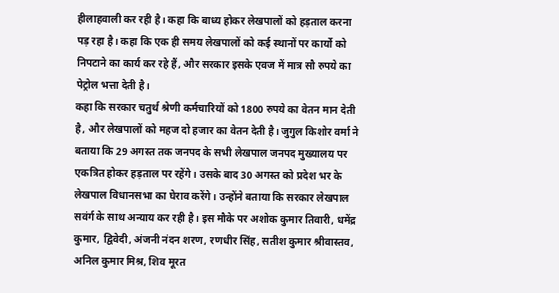हीलाहवाली कर रही है। कहा कि बाध्य होकर लेखपालों को हड़ताल करना पड़ रहा है। कहा कि एक ही समय लेखपालों को कई स्थानों पर कार्यो को निपटाने का कार्य कर रहे हैं, और सरकार इसके एवज में मात्र सौ रुपये का पेट्रोल भत्ता देती है।
कहा कि सरकार चतुर्थ श्रेणी कर्मचारियों को 1800 रुपये का वेतन मान देती है, और लेखपालों को महज दो हजार का वेतन देती है। जुगुल किशोर वर्मा ने बताया कि 29 अगस्त तक जनपद के सभी लेखपाल जनपद मुख्यालय पर एकत्रित होकर हड़ताल पर रहेंगे। उसके बाद 30 अगस्त को प्रदेश भर के लेखपाल विधानसभा का घेराव करेंगे। उन्होंने बताया कि सरकार लेखपाल सवंर्ग के साथ अन्याय कर रही है। इस मौके पर अशोक कुमार तिवारी, धमेंद्र कुमार, द्विवेदी, अंजनी नंदन शरण, रणधीर सिंह, सतीश कुमार श्रीवास्तव, अनिल कुमार मिश्र, शिव मूरत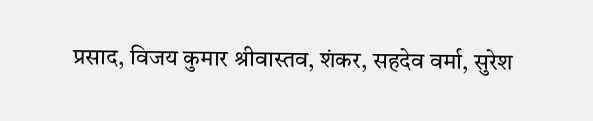प्रसाद, विजय कुमार श्रीवास्तव, शंकर, सहदेव वर्मा, सुरेश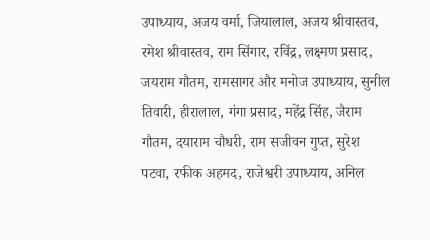उपाध्याय, अजय वर्मा, जियालाल, अजय श्रीवास्तव, रमेश श्रीवास्तव, राम सिंगार, रविंद्र, लक्ष्मण प्रसाद, जयराम गौतम, रामसागर और मनोज उपाध्याय, सुनील तिवारी, हीरालाल, गंगा प्रसाद, महेंद्र सिंह, जैराम गौतम, दयाराम चौधरी, राम सजीवन गुप्त, सुरेश पटवा, रफीक अहमद, राजेश्वरी उपाध्याय, अनिल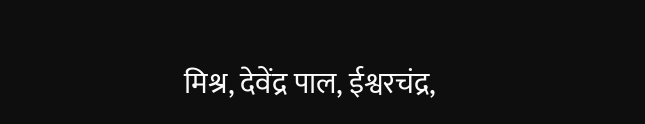मिश्र, देवेंद्र पाल, ईश्वरचंद्र,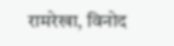रामरेखा, विनोद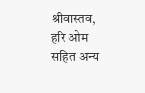श्रीवास्तव, हरि ओम सहित अन्य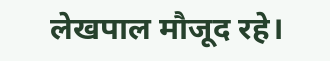लेखपाल मौजूद रहे।